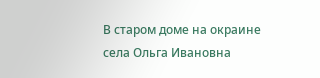В старом доме на окраине села Ольга Ивановна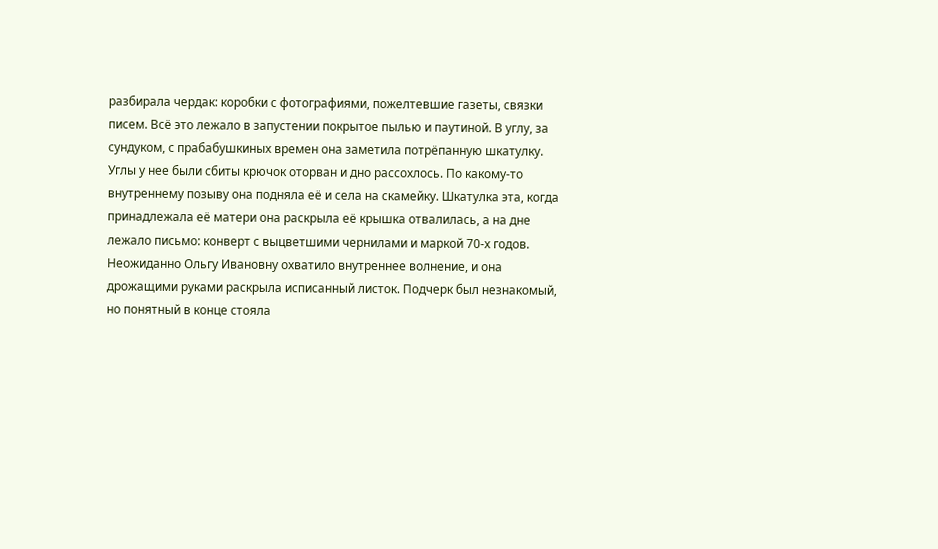разбирала чердак: коробки с фотографиями, пожелтевшие газеты, связки писем. Всё это лежало в запустении покрытое пылью и паутиной. В углу, за сундуком, с прабабушкиных времен она заметила потрёпанную шкатулку. Углы у нее были сбиты крючок оторван и дно рассохлось. По какому-то внутреннему позыву она подняла её и села на скамейку. Шкатулка эта, когда принадлежала её матери она раскрыла её крышка отвалилась, а на дне лежало письмо: конверт с выцветшими чернилами и маркой 70-х годов. Неожиданно Ольгу Ивановну охватило внутреннее волнение, и она дрожащими руками раскрыла исписанный листок. Подчерк был незнакомый, но понятный в конце стояла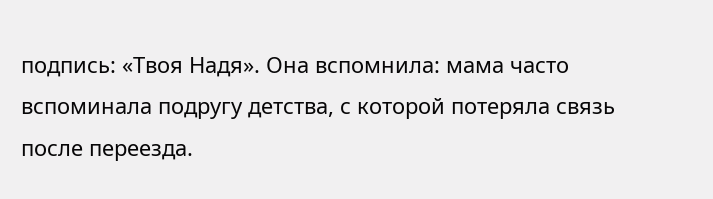подпись: «Твоя Надя». Она вспомнила: мама часто вспоминала подругу детства, с которой потеряла связь после переезда.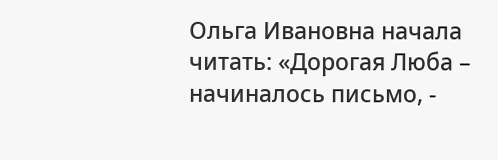Ольга Ивановна начала читать: «Дорогая Люба – начиналось письмо, -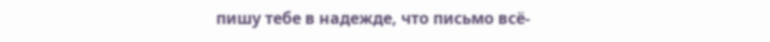пишу тебе в надежде, что письмо всё-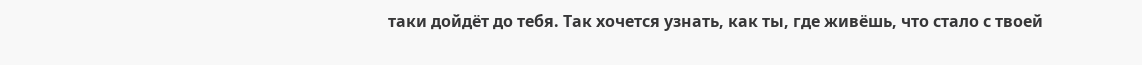таки дойдёт до тебя. Так хочется узнать, как ты, где живёшь, что стало с твоей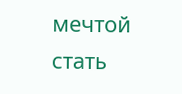мечтой стать